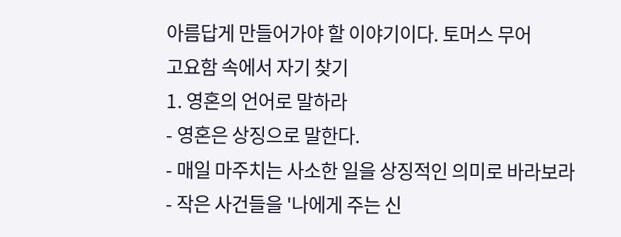아름답게 만들어가야 할 이야기이다. 토머스 무어
고요함 속에서 자기 찾기
1. 영혼의 언어로 말하라
- 영혼은 상징으로 말한다.
- 매일 마주치는 사소한 일을 상징적인 의미로 바라보라
- 작은 사건들을 '나에게 주는 신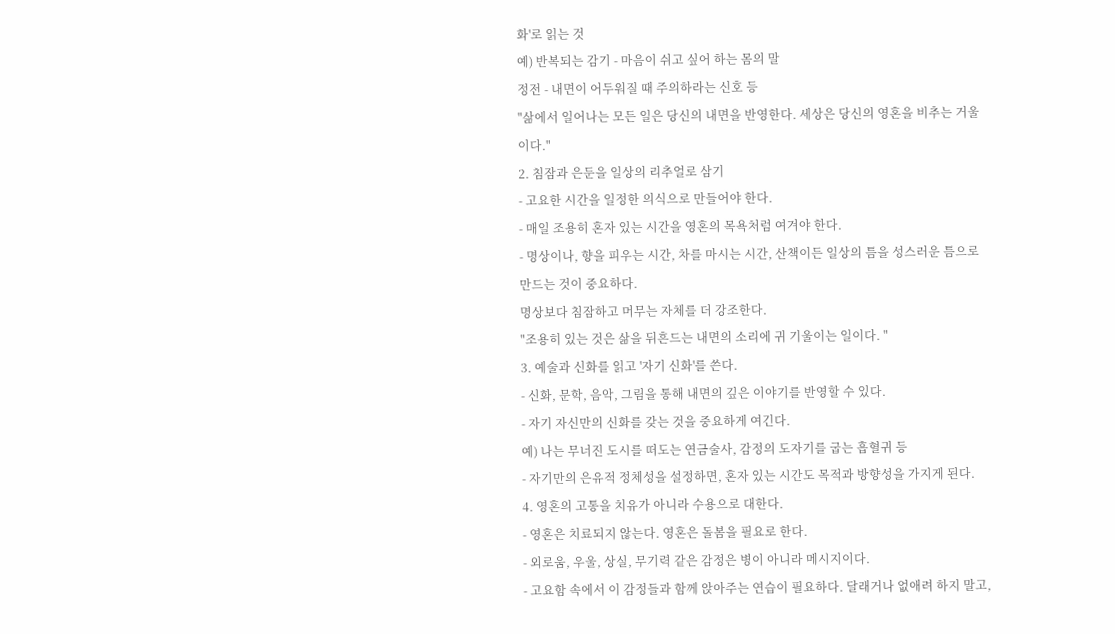화'로 읽는 것
예) 반복되는 감기 - 마음이 쉬고 싶어 하는 몸의 말
정전 - 내면이 어두워질 때 주의하라는 신호 등
"삶에서 일어나는 모든 일은 당신의 내면을 반영한다. 세상은 당신의 영혼을 비추는 거울이다."
2. 침잠과 은둔을 일상의 리추얼로 삼기
- 고요한 시간을 일정한 의식으로 만들어야 한다.
- 매일 조용히 혼자 있는 시간을 영혼의 목욕처럼 여겨야 한다.
- 명상이나, 향을 피우는 시간, 차를 마시는 시간, 산책이든 일상의 틈을 성스러운 틈으로 만드는 것이 중요하다.
명상보다 침잠하고 머무는 자체를 더 강조한다.
"조용히 있는 것은 삶을 뒤흔드는 내면의 소리에 귀 기울이는 일이다. "
3. 예술과 신화를 읽고 '자기 신화'를 쓴다.
- 신화, 문학, 음악, 그림을 통해 내면의 깊은 이야기를 반영할 수 있다.
- 자기 자신만의 신화를 갖는 것을 중요하게 여긴다.
예) 나는 무너진 도시를 떠도는 연금술사, 감정의 도자기를 굽는 흡혈귀 등
- 자기만의 은유적 정체성을 설정하면, 혼자 있는 시간도 목적과 방향성을 가지게 된다.
4. 영혼의 고통을 치유가 아니라 수용으로 대한다.
- 영혼은 치료되지 않는다. 영혼은 돌봄을 필요로 한다.
- 외로움, 우울, 상실, 무기력 같은 감정은 병이 아니라 메시지이다.
- 고요함 속에서 이 감정들과 함께 앉아주는 연습이 필요하다. 달래거나 없애려 하지 말고,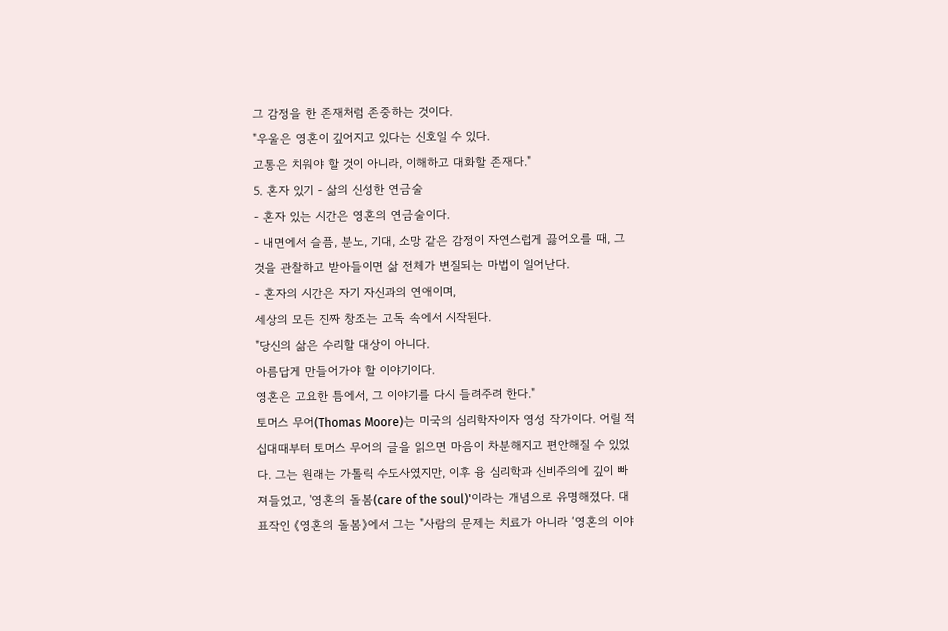그 감정을 한 존재처럼 존중하는 것이다.
"우울은 영혼이 깊어지고 있다는 신호일 수 있다.
고통은 치워야 할 것이 아니라, 이해하고 대화할 존재다."
5. 혼자 있기 - 삶의 신성한 연금술
- 혼자 있는 시간은 영혼의 연금술이다.
- 내면에서 슬픔, 분노, 기대, 소망 같은 감정이 자연스럽게 끓어오를 때, 그것을 관찰하고 받아들이면 삶 전체가 변질되는 마법이 일어난다.
- 혼자의 시간은 자기 자신과의 연애이며,
세상의 모든 진짜 창조는 고독 속에서 시작된다.
"당신의 삶은 수리할 대상이 아니다.
아름답게 만들어가야 할 이야기이다.
영혼은 고요한 틈에서, 그 이야기를 다시 들려주려 한다."
토머스 무어(Thomas Moore)는 미국의 심리학자이자 영성 작가이다. 어릴 적 십대때부터 토머스 무어의 글을 읽으면 마음이 차분해지고 편안해질 수 있었다. 그는 원래는 가톨릭 수도사였지만, 이후 융 심리학과 신비주의에 깊이 빠져들었고, '영혼의 돌봄(care of the soul)'이라는 개념으로 유명해졌다. 대표작인 《영혼의 돌봄》에서 그는 "사람의 문제는 치료가 아니라 ‘영혼의 이야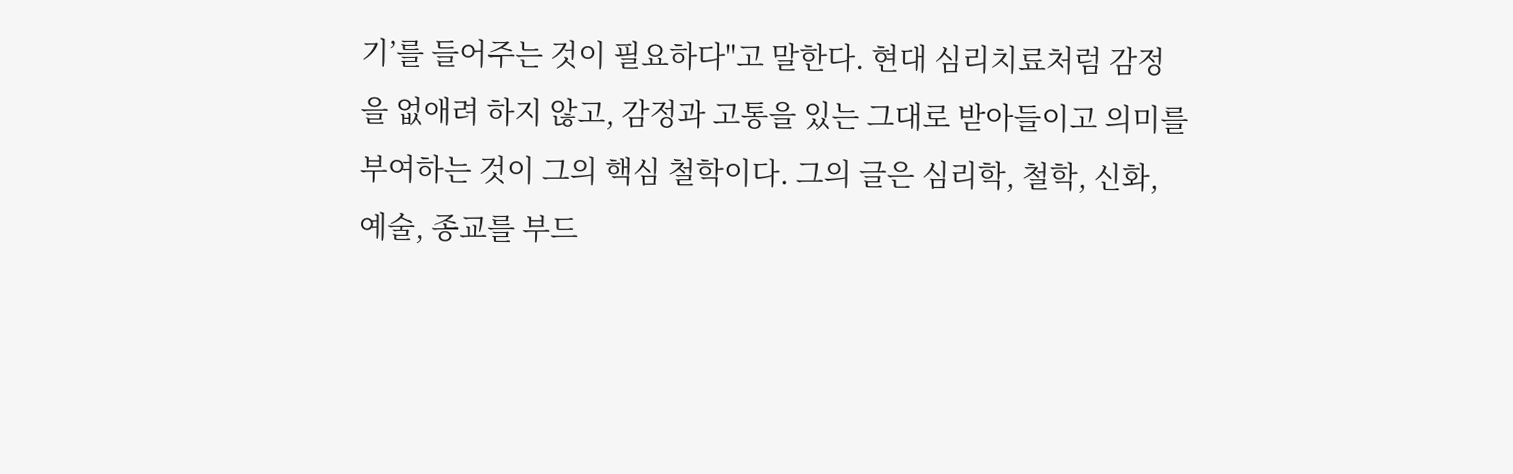기’를 들어주는 것이 필요하다"고 말한다. 현대 심리치료처럼 감정을 없애려 하지 않고, 감정과 고통을 있는 그대로 받아들이고 의미를 부여하는 것이 그의 핵심 철학이다. 그의 글은 심리학, 철학, 신화, 예술, 종교를 부드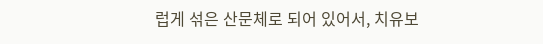럽게 섞은 산문체로 되어 있어서, 치유보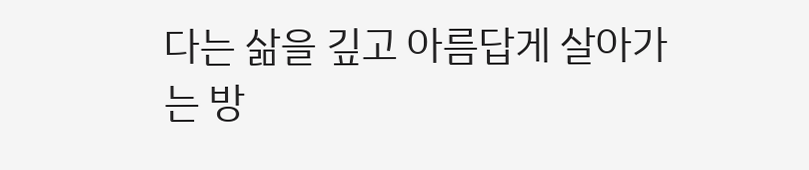다는 삶을 깊고 아름답게 살아가는 방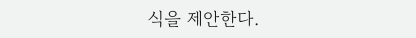식을 제안한다.